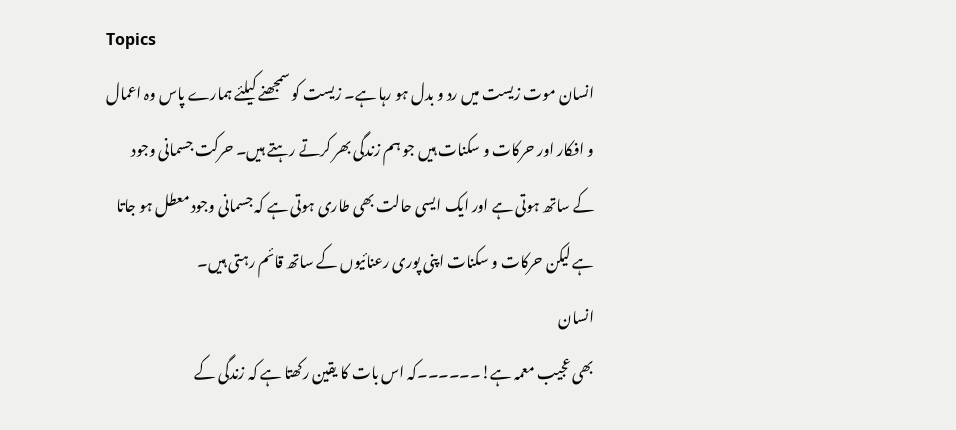Topics
انسان موت زیست میں رد و بدل ہو رہا ہے۔ زیست کو سمجھنے کیلئے ہمارے پاس وہ اعمال
و افکار اور حرکات و سکنات ہیں جو ہم زندگی بھر کرتے رہتے ہیں۔ حرکت جسمانی وجود
کے ساتھ ہوتی ہے اور ایک ایسی حالت بھی طاری ہوتی ہے کہ جسمانی وجود معطل ہو جاتا
ہے لیکن حرکات و سکنات اپنی پوری رعنائیوں کے ساتھ قائم رہتی ہیں۔
انسان
بھی عجیب معمہ ہے!۔۔۔۔۔۔کہ اس بات کا یقین رکھتا ہے کہ زندگی کے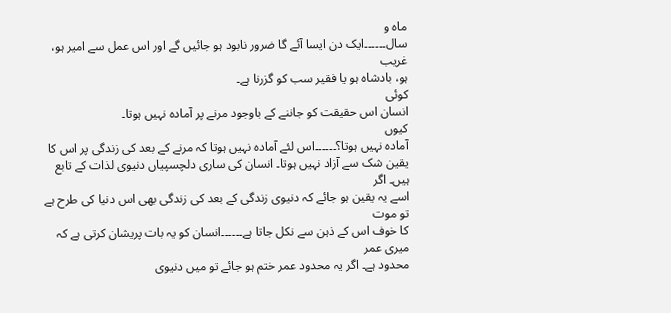ماہ و
سال۔۔۔۔۔۔ایک دن ایسا آئے گا ضرور نابود ہو جائیں گے اور اس عمل سے امیر ہو، غریب
ہو، بادشاہ ہو یا فقیر سب کو گزرنا ہے۔
کوئی
انسان اس حقیقت کو جاننے کے باوجود مرنے پر آمادہ نہیں ہوتا۔
کیوں
آمادہ نہیں ہوتا؟۔۔۔۔۔۔اس لئے آمادہ نہیں ہوتا کہ مرنے کے بعد کی زندگی پر اس کا
یقین شک سے آزاد نہیں ہوتا۔ انسان کی ساری دلچسپیاں دنیوی لذات کے تابع ہیں۔ اگر
اسے یہ یقین ہو جائے کہ دنیوی زندگی کے بعد کی زندگی بھی اس دنیا کی طرح ہے تو موت
کا خوف اس کے ذہن سے نکل جاتا ہے۔۔۔۔۔۔انسان کو یہ بات پریشان کرتی ہے کہ میری عمر
محدود ہے۔ اگر یہ محدود عمر ختم ہو جائے تو میں دنیوی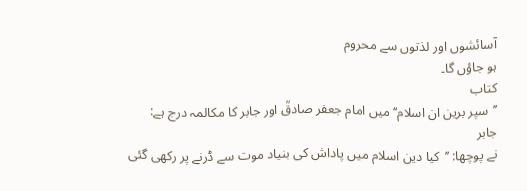آسائشوں اور لذتوں سے محروم
ہو جاؤں گا۔
کتاب
’’سپر برین ان اسلام‘‘ میں امام جعفر صادقؒ اور جابر کا مکالمہ درج ہے:
جابر
نے پوچھا: ’’کیا دین اسلام میں پاداش کی بنیاد موت سے ڈرنے پر رکھی گئی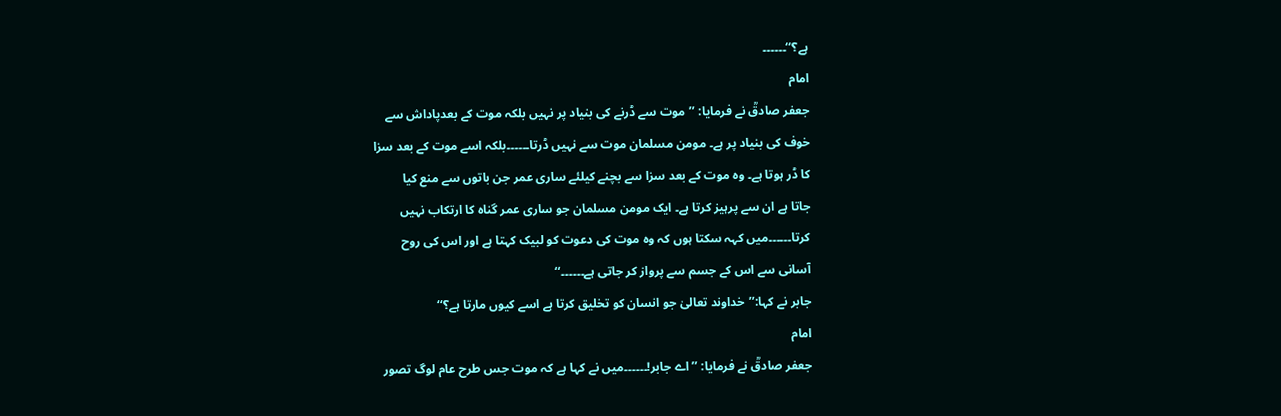ہے؟‘‘۔۔۔۔۔۔
امام
جعفر صادقؒ نے فرمایا: ’’موت سے ڈرنے کی بنیاد پر نہیں بلکہ موت کے بعدپاداش سے
خوف کی بنیاد پر ہے۔ مومن مسلمان موت سے نہیں ڈرتا۔۔۔۔۔۔بلکہ اسے موت کے بعد سزا
کا ڈر ہوتا ہے۔ وہ موت کے بعد سزا سے بچنے کیلئے ساری عمر جن باتوں سے منع کیا
جاتا ہے ان سے پرہیز کرتا ہے۔ ایک مومن مسلمان جو ساری عمر گناہ کا ارتکاب نہیں
کرتا۔۔۔۔۔۔میں کہہ سکتا ہوں کہ وہ موت کی دعوت کو لبیک کہتا ہے اور اس کی روح
آسانی سے اس کے جسم سے پرواز کر جاتی ہے۔۔۔۔۔۔‘‘
جابر نے کہا:’’خداوند تعالیٰ جو انسان کو تخلیق کرتا ہے اسے کیوں مارتا ہے؟‘‘
امام
جعفر صادقؒ نے فرمایا: ’’اے جابر!۔۔۔۔۔۔میں نے کہا ہے کہ موت جس طرح عام لوگ تصور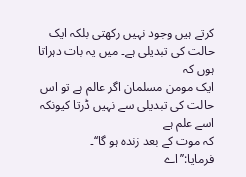کرتے ہیں وجود نہیں رکھتی بلکہ ایک حالت کی تبدیلی ہے۔ میں یہ بات دہراتا ہوں کہ
ایک مومن مسلمان اگر عالم ہے تو اس حالت کی تبدیلی سے نہیں ڈرتا کیونکہ اسے علم ہے
کہ موت کے بعد زندہ ہو گا‘‘۔
فرمایا:’’اے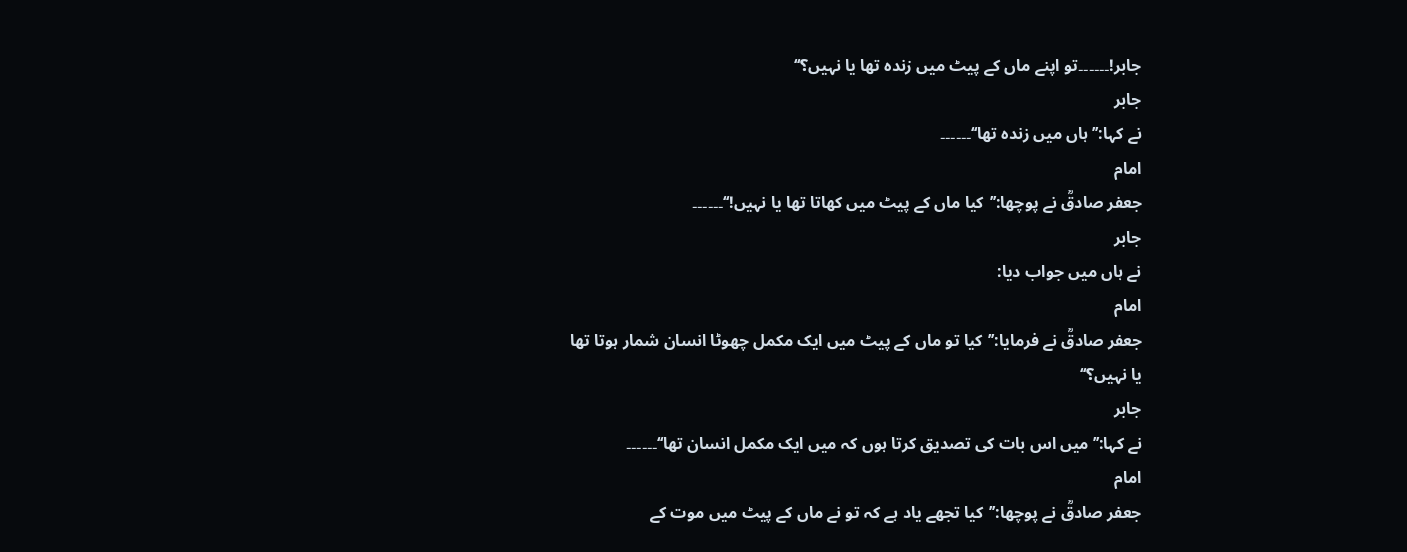جابر!۔۔۔۔۔۔تو اپنے ماں کے پیٹ میں زندہ تھا یا نہیں؟‘‘
جابر
نے کہا:’’ہاں میں زندہ تھا‘‘۔۔۔۔۔۔
امام
جعفر صادقؒ نے پوچھا:’’کیا ماں کے پیٹ میں کھاتا تھا یا نہیں!‘‘۔۔۔۔۔۔
جابر
نے ہاں میں جواب دیا:
امام
جعفر صادقؒ نے فرمایا:’’کیا تو ماں کے پیٹ میں ایک مکمل چھوٹا انسان شمار ہوتا تھا
یا نہیں؟‘‘
جابر
نے کہا:’’میں اس بات کی تصدیق کرتا ہوں کہ میں ایک مکمل انسان تھا‘‘۔۔۔۔۔۔
امام
جعفر صادقؒ نے پوچھا:’’کیا تجھے یاد ہے کہ تو نے ماں کے پیٹ میں موت کے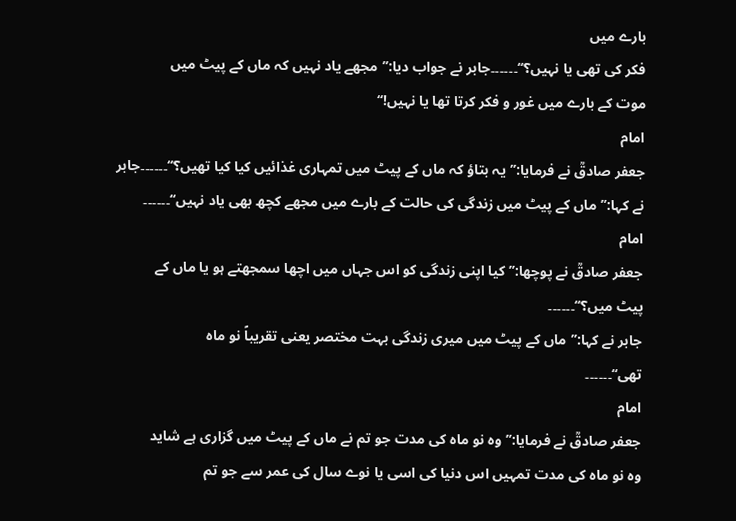بارے میں
فکر کی تھی یا نہیں؟‘‘۔۔۔۔۔۔جابر نے جواب دیا:’’مجھے یاد نہیں کہ ماں کے پیٹ میں
موت کے بارے میں غور و فکر کرتا تھا یا نہیں!‘‘
امام
جعفر صادقؒ نے فرمایا:’’یہ بتاؤ کہ ماں کے پیٹ میں تمہاری غذائیں کیا کیا تھیں؟‘‘۔۔۔۔۔۔جابر
نے کہا:’’ماں کے پیٹ میں زندگی کی حالت کے بارے میں مجھے کچھ بھی یاد نہیں‘‘۔۔۔۔۔۔
امام
جعفر صادقؒ نے پوچھا:’’کیا اپنی زندگی کو اس جہاں میں اچھا سمجھتے ہو یا ماں کے
پیٹ میں؟‘‘۔۔۔۔۔۔
جابر نے کہا:’’ماں کے پیٹ میں میری زندگی بہت مختصر یعنی تقریباً نو ماہ
تھی‘‘۔۔۔۔۔۔
امام
جعفر صادقؒ نے فرمایا:’’وہ نو ماہ کی مدت جو تم نے ماں کے پیٹ میں گزاری ہے شاید
وہ نو ماہ کی مدت تمہیں اس دنیا کی اسی یا نوے سال کی عمر سے جو تم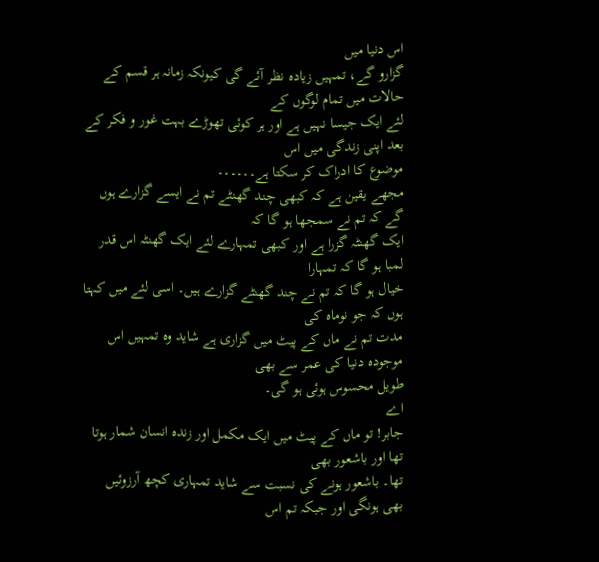اس دنیا میں
گزارو گے، تمہیں زیادہ نظر آئے گی کیونکہ زمانہ ہر قسم کے حالات میں تمام لوگوں کے
لئے ایک جیسا نہیں ہے اور ہر کوئی تھوڑے بہت غور و فکر کے بعد اپنی زندگی میں اس
موضوع کا ادراک کر سکتا ہے۔۔۔۔۔۔
مجھے یقین ہے کہ کبھی چند گھنٹے تم نے ایسے گزارے ہوں گے کہ تم نے سمجھا ہو گا کہ
ایک گھنٹہ گزرا ہے اور کبھی تمہارے لئے ایک گھنٹہ اس قدر لمبا ہو گا کہ تمہارا
خیال ہو گا کہ تم نے چند گھنٹے گزارے ہیں۔ اسی لئے میں کہتا ہوں کہ جو نوماہ کی
مدت تم نے ماں کے پیٹ میں گزاری ہے شاید وہ تمہیں اس موجودہ دنیا کی عمر سے بھی
طویل محسوس ہوئی ہو گی۔
اے
جابر! تو ماں کے پیٹ میں ایک مکمل اور زندہ انسان شمار ہوتا تھا اور باشعور بھی
تھا۔ باشعور ہونے کی نسبت سے شاید تمہاری کچھ آرزوئیں بھی ہونگی اور جبکہ تم اس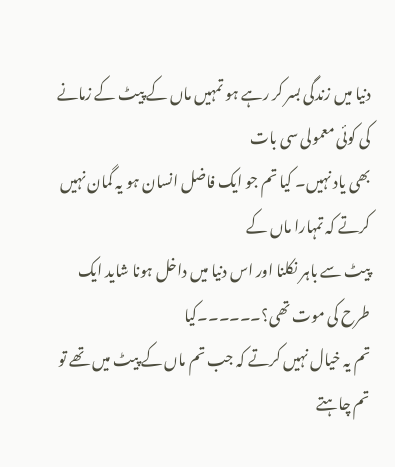دنیا میں زندگی بسر کر رہے ہو تمہیں ماں کے پیٹ کے زمانے کی کوئی معمولی سی بات
بھی یاد نہیں۔ کیا تم جو ایک فاضل انسان ہو یہ گمان نہیں کرتے کہ تمہارا ماں کے
پیٹ سے باہر نکلنا اور اس دنیا میں داخل ہونا شاید ایک طرح کی موت تھی؟۔۔۔۔۔۔کیا
تم یہ خیال نہیں کرتے کہ جب تم ماں کے پیٹ میں تھے تو تم چاہتے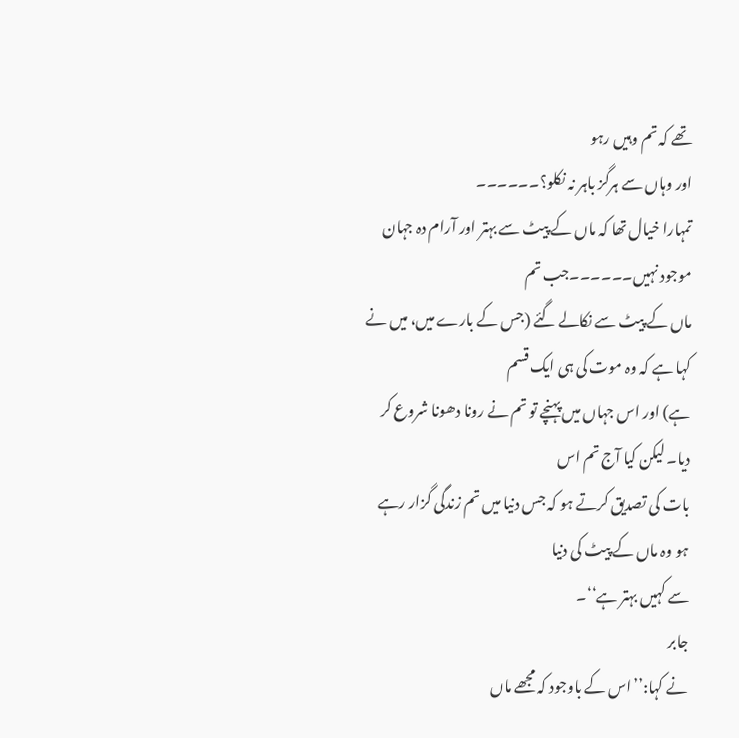تھے کہ تم وہیں رہو
اور وہاں سے ہرگز باہر نہ نکلو؟۔۔۔۔۔۔
تمہارا خیال تھا کہ ماں کے پیٹ سے بہتر اور آرام دہ جہان موجود نہیں۔۔۔۔۔۔جب تم
ماں کے پیٹ سے نکالے گئے (جس کے بارے میں، میں نے کہا ہے کہ وہ موت کی ہی ایک قسم
ہے) اور اس جہاں میں پہنچے تو تم نے رونا دھونا شروع کر دیا۔ لیکن کیا آج تم اس
بات کی تصدیق کرتے ہو کہ جس دنیا میں تم زندگی گزار رہے ہو وہ ماں کے پیٹ کی دنیا
سے کہیں بہتر ہے‘‘۔
جابر
نے کہا:’’اس کے باوجود کہ مجھے ماں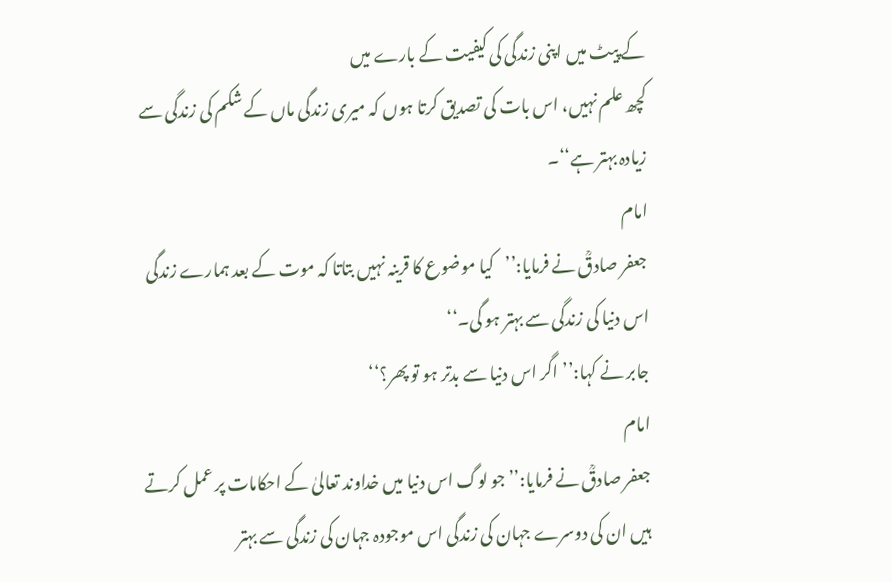کے پیٹ میں اپنی زندگی کی کیفیت کے بارے میں
کچھ علم نہیں، اس بات کی تصدیق کرتا ہوں کہ میری زندگی ماں کے شکم کی زندگی سے
زیادہ بہتر ہے‘‘۔
امام
جعفر صادقؒ نے فرمایا:’’کیا موضوع کا قرینہ نہیں بتاتا کہ موت کے بعد ہمارے زندگی
اس دنیا کی زندگی سے بہتر ہو گی۔‘‘
جابر نے کہا:’’اگر اس دنیا سے بدتر ہو تو پھر؟‘‘
امام
جعفر صادقؒ نے فرمایا:’’جو لوگ اس دنیا میں خداوند تعالیٰ کے احکامات پر عمل کرتے
ہیں ان کی دوسرے جہان کی زندگی اس موجودہ جہان کی زندگی سے بہتر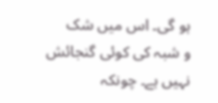ہو گی۔ اس میں شک
و شبہ کی کوئی گنجائش نہیں ہے۔ چونکہ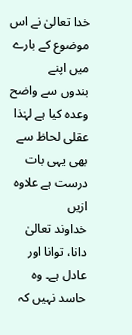خدا تعالیٰ نے اس موضوع کے بارے میں اپنے
بندوں سے واضح وعدہ کیا ہے لہٰذا عقلی لحاظ سے بھی یہی بات درست ہے علاوہ ازیں
خداوند تعالیٰ دانا، توانا اور عادل ہے۔ وہ حاسد نہیں کہ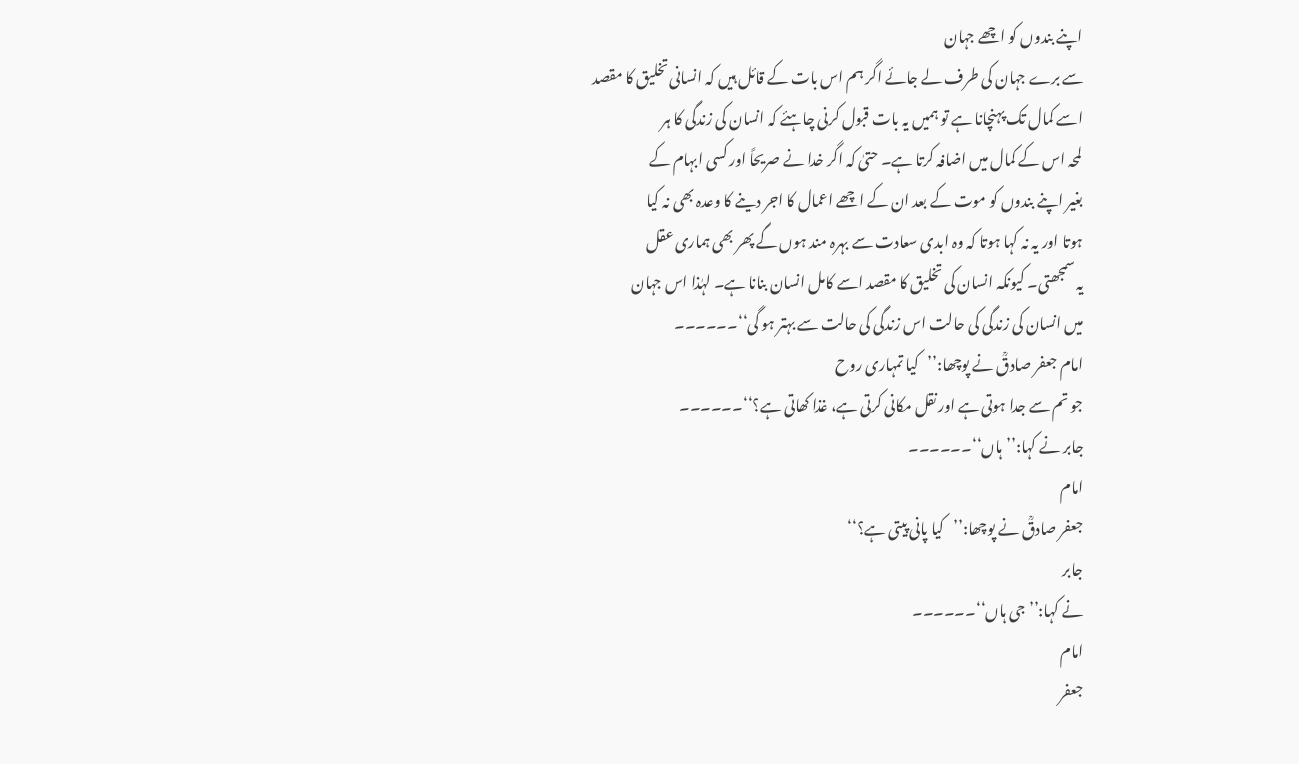اپنے بندوں کو اچھے جہان
سے برے جہان کی طرف لے جائے اگر ہم اس بات کے قائل ہیں کہ انسانی تخلیق کا مقصد
اسے کمال تک پہنچانا ہے تو ہمیں یہ بات قبول کرنی چاہئے کہ انسان کی زندگی کا ہر
لمحہ اس کے کمال میں اضافہ کرتا ہے۔ حتیٰ کہ اگر خدا نے صریحاً اور کسی ابہام کے
بغیر اپنے بندوں کو موت کے بعد ان کے اچھے اعمال کا اجر دینے کا وعدہ بھی نہ کیا
ہوتا اور یہ نہ کہا ہوتا کہ وہ ابدی سعادت سے بہرہ مند ہوں گے پھر بھی ہماری عقل
یہ سمجھتی۔ کیونکہ انسان کی تخلیق کا مقصد اسے کامل انسان بنانا ہے۔ لہٰذا اس جہان
میں انسان کی زندگی کی حالت اس زندگی کی حالت سے بہتر ہو گی‘‘۔۔۔۔۔۔
امام جعفر صادقؒ نے پوچھا:’’کیا تمہاری روح
جو تم سے جدا ہوتی ہے اور نقل مکانی کرتی ہے، غذا کھاتی ہے؟‘‘۔۔۔۔۔۔
جابر نے کہا:’’ہاں‘‘۔۔۔۔۔۔
امام
جعفر صادقؒ نے پوچھا:’’کیا پانی پیتی ہے؟‘‘
جابر
نے کہا:’’جی ہاں‘‘۔۔۔۔۔۔
امام
جعفر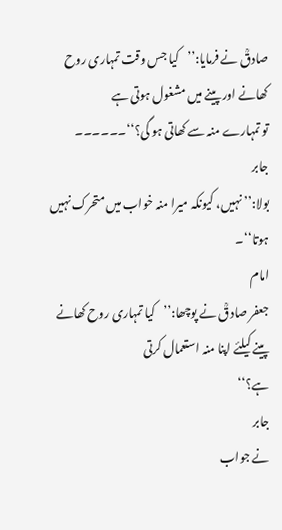صادقؒ نے فرمایا:’’کیا جس وقت تمہاری روح کھانے اور پینے میں مشغول ہوتی ہے
تو تمہارے منہ سے کھاتی ہو گی؟‘‘۔۔۔۔۔۔
جابر
بولا:’’نہیں، کیونکہ میرا منہ خواب میں متحرک نہیں ہوتا‘‘۔
امام
جعفر صادقؒ نے پوچھا:’’کیا تمہاری روح کھانے پینے کیلئے اپنا منہ استعمال کرتی
ہے؟‘‘
جابر
نے جواب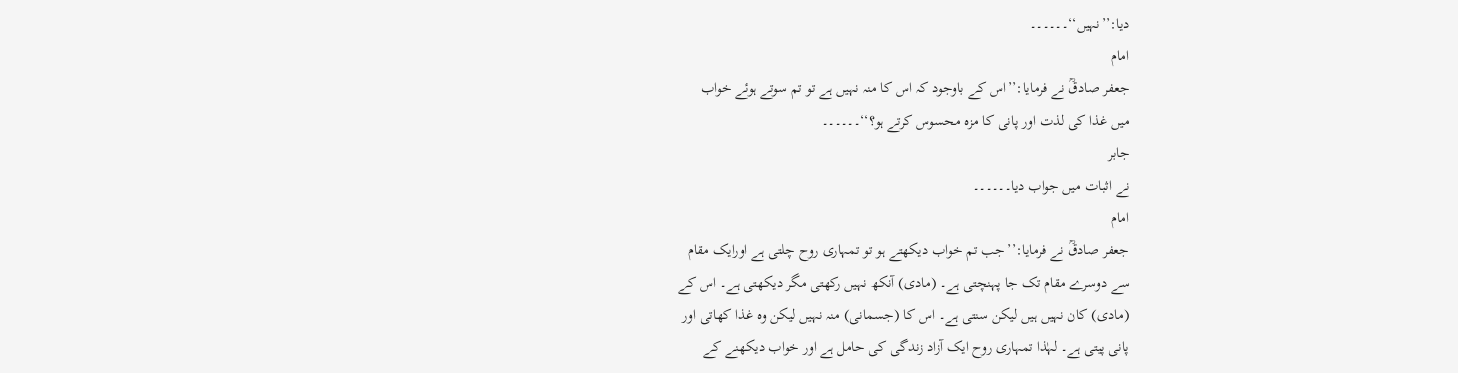دیا:’’نہیں‘‘۔۔۔۔۔۔
امام
جعفر صادقؒ نے فرمایا:’’اس کے باوجود کہ اس کا منہ نہیں ہے تو تم سوتے ہوئے خواب
میں غذا کی لذت اور پانی کا مزہ محسوس کرتے ہو؟‘‘۔۔۔۔۔۔
جابر
نے اثبات میں جواب دیا۔۔۔۔۔۔
امام
جعفر صادقؒ نے فرمایا:’’جب تم خواب دیکھتے ہو تو تمہاری روح چلتی ہے اورایک مقام
سے دوسرے مقام تک جا پہنچتی ہے۔ (مادی) آنکھ نہیں رکھتی مگر دیکھتی ہے۔ اس کے
(مادی) کان نہیں ہیں لیکن سنتی ہے۔ اس کا (جسمانی) منہ نہیں لیکن وہ غذا کھاتی اور
پانی پیتی ہے۔ لہٰذا تمہاری روح ایک آزاد زندگی کی حامل ہے اور خواب دیکھنے کے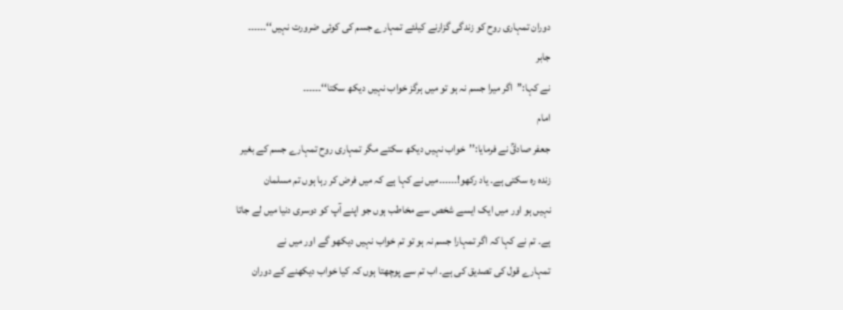دوران تمہاری روح کو زندگی گزارنے کیلئے تمہارے جسم کی کوئی ضرورت نہیں‘‘۔۔۔۔۔۔
جابر
نے کہا:’’اگر میرا جسم نہ ہو تو میں ہرگز خواب نہیں دیکھ سکتا‘‘۔۔۔۔۔۔
امام
جعفر صادقؒ نے فرمایا:’’خواب نہیں دیکھ سکتے مگر تمہاری روح تمہارے جسم کے بغیر
زندہ رہ سکتی ہے۔ یاد رکھو!۔۔۔۔۔۔میں نے کہا ہے کہ میں فرض کر رہا ہوں تم مسلمان
نہیں ہو اور میں ایک ایسے شخص سے مخاطب ہوں جو اپنے آپ کو دوسری دنیا میں لے جاتا
ہے۔ تم نے کہا کہ اگر تمہارا جسم نہ ہو تو تم خواب نہیں دیکھو گے اور میں نے
تمہارے قول کی تصدیق کی ہے۔ اب تم سے پوچھتا ہوں کہ کیا خواب دیکھنے کے دوران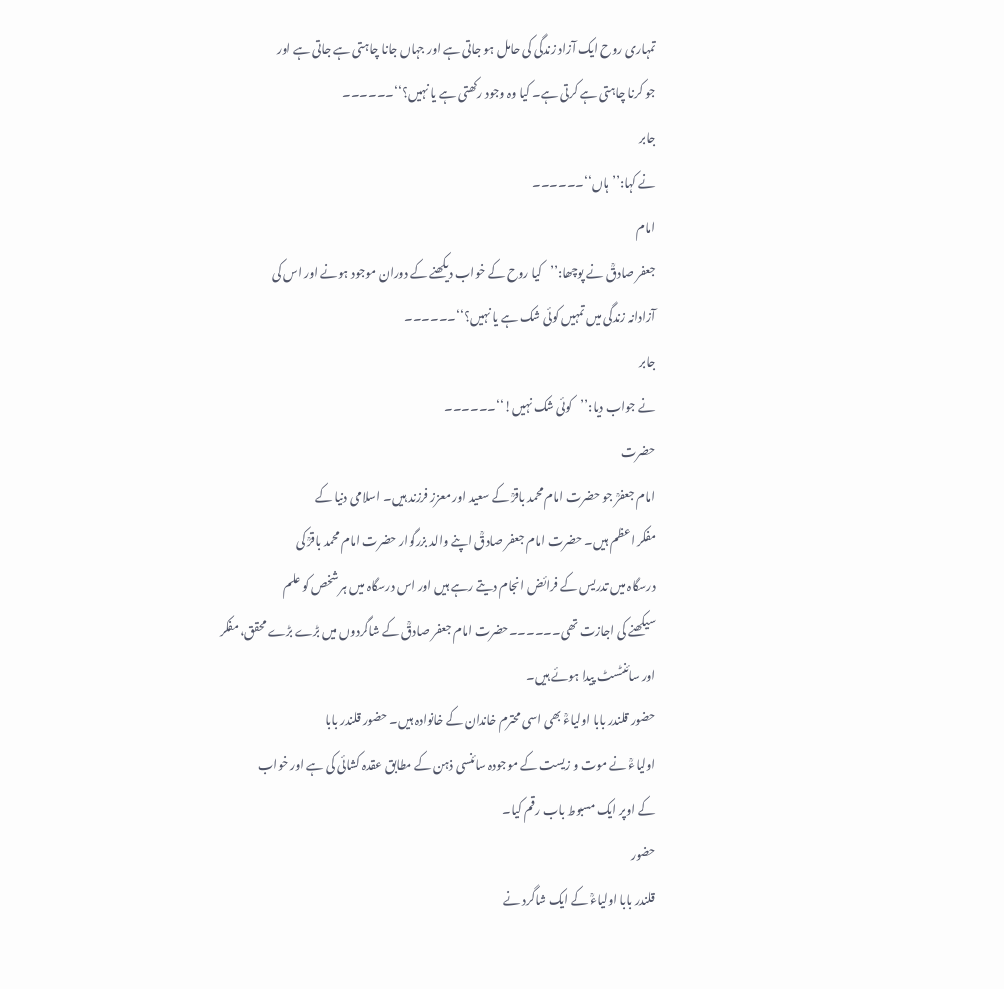تمہاری روح ایک آزاد زندگی کی حامل ہو جاتی ہے اور جہاں جانا چاہتی ہے جاتی ہے اور
جو کرنا چاہتی ہے کرتی ہے۔ کیا وہ وجود رکھتی ہے یا نہیں؟‘‘۔۔۔۔۔۔
جابر
نے کہا:’’ہاں‘‘۔۔۔۔۔۔
امام
جعفر صادقؒ نے پوچھا:’’کیا روح کے خواب دیکھنے کے دوران موجود ہونے اور اس کی
آزادانہ زندگی میں تمہیں کوئی شک ہے یا نہیں؟‘‘۔۔۔۔۔۔
جابر
نے جواب دیا:’’کوئی شک نہیں!‘‘۔۔۔۔۔۔
حضرت
امام جعفرؒ جو حضرت امام محمد باقرؒ کے سعید اور معزز فرزند ہیں۔ اسلامی دنیا کے
مفکر اعظم ہیں۔ حضرت امام جعفر صادقؒ اپنے والد بزرگوار حضرت امام محمد باقرؒ کی
درسگاہ میں تدریس کے فرائض انجام دیتے رہے ہیں اور اس درسگاہ میں ہر شخص کو علم
سیکھنے کی اجازت تھی۔۔۔۔۔۔حضرت امام جعفر صادقؒ کے شاگردوں میں بڑے بڑے محقق، مفکر
اور سائنٹسٹ پیدا ہوئے ہیں۔
حضور قلندر بابا اولیاءؒ بھی اسی محترم خاندان کے خانوادہ ہیں۔ حضور قلندر بابا
اولیاءؒ نے موت و زیست کے موجودہ سائنسی ذہن کے مطابق عقدہ کشائی کی ہے اور خواب
کے اوپر ایک مسبوط باب رقم کیا۔
حضور
قلندر بابا اولیاءؒ کے ایک شاگرد نے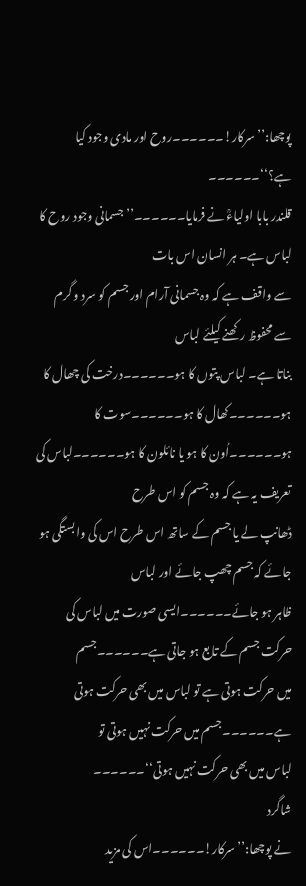پوچھا:’’سرکار!۔۔۔۔۔۔روح اور مادی وجود کیا
ہے؟‘‘۔۔۔۔۔۔
قلندر بابا اولیاءؒ نے فرمایا۔۔۔۔۔۔’’جسمانی وجود روح کا لباس ہے۔ ہر انسان اس بات
سے واقف ہے کہ وہ جسمانی آرام اور جسم کو سرد و گرم سے محفوظ رکھنے کیلئے لباس
بناتا ہے۔ لباس پتوں کا ہو۔۔۔۔۔۔درخت کی چھال کا ہو۔۔۔۔۔۔کھال کا ہو۔۔۔۔۔۔سوت کا
ہو۔۔۔۔۔۔اُون کا ہو یا نائلون کا ہو۔۔۔۔۔۔لباس کی تعریف یہ ہے کہ وہ جسم کو اس طرح
ڈھانپ لے یا جسم کے ساتھ اس طرح اس کی وابستگی ہو جائے کہ جسم چھپ جائے اور لباس
ظاہر ہو جائے۔۔۔۔۔۔ایسی صورت میں لباس کی حرکت جسم کے تابع ہو جاتی ہے۔۔۔۔۔۔جسم
میں حرکت ہوتی ہے تو لباس میں بھی حرکت ہوتی ہے۔۔۔۔۔۔جسم میں حرکت نہیں ہوتی تو
لباس میں بھی حرکت نہیں ہوتی‘‘۔۔۔۔۔۔
شاگرد
نے پوچھا:’’سرکار!۔۔۔۔۔۔اس کی مزید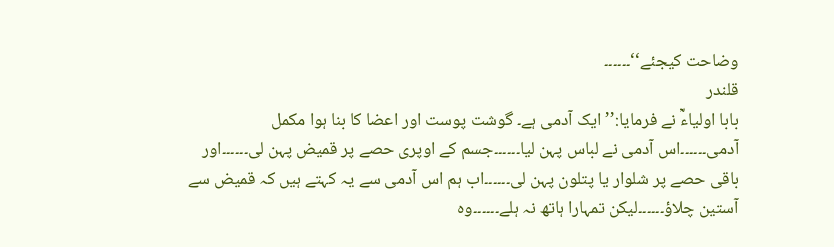وضاحت کیجئے‘‘۔۔۔۔۔۔
قلندر
بابا اولیاءؒ نے فرمایا:’’ایک آدمی ہے۔ گوشت پوست اور اعضا کا بنا ہوا مکمل
آدمی۔۔۔۔۔۔اس آدمی نے لباس پہن لیا۔۔۔۔۔۔جسم کے اوپری حصے پر قمیض پہن لی۔۔۔۔۔۔اور
باقی حصے پر شلوار یا پتلون پہن لی۔۔۔۔۔۔اب ہم اس آدمی سے یہ کہتے ہیں کہ قمیض سے
آستین چلاؤ۔۔۔۔۔۔لیکن تمہارا ہاتھ نہ ہلے۔۔۔۔۔۔وہ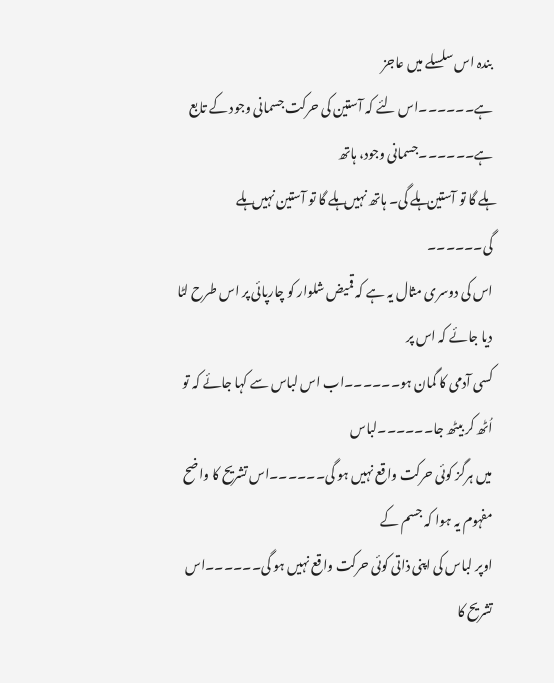بندہ اس سلسلے میں عاجز
ہے۔۔۔۔۔۔اس لئے کہ آستین کی حرکت جسمانی وجود کے تابع ہے۔۔۔۔۔۔جسمانی وجود، ہاتھ
ہلے گا تو آستین ہلے گی۔ ہاتھ نہیں ہلے گا تو آستین نہیں ہلے گی۔۔۔۔۔۔
اس کی دوسری مثال یہ ہے کہ قمیض شلوار کو چارپائی پر اس طرح لٹا دیا جائے کہ اس پر
کسی آدمی کا گمان ہو۔۔۔۔۔۔اب اس لباس سے کہا جائے کہ تو اُٹھ کر بیٹھ جا۔۔۔۔۔۔لباس
میں ہرگز کوئی حرکت واقع نہیں ہو گی۔۔۔۔۔۔اس تشریح کا واضح مفہوم یہ ہوا کہ جسم کے
اوپر لباس کی اپنی ذاتی کوئی حرکت واقع نہیں ہو گی۔۔۔۔۔۔اس تشریح کا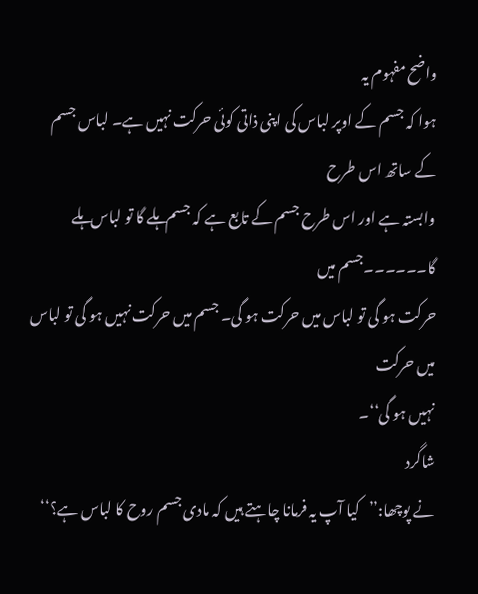واضح مفہوم یہ
ہوا کہ جسم کے اوپر لباس کی اپنی ذاتی کوئی حرکت نہیں ہے۔ لباس جسم کے ساتھ اس طرح
وابستہ ہے اور اس طرح جسم کے تابع ہے کہ جسم ہلے گا تو لباس ہلے گا۔۔۔۔۔۔جسم میں
حرکت ہو گی تو لباس میں حرکت ہو گی۔ جسم میں حرکت نہیں ہو گی تو لباس میں حرکت
نہیں ہو گی‘‘۔
شاگرد
نے پوچھا:’’کیا آپ یہ فرمانا چاہتے ہیں کہ مادی جسم روح کا لباس ہے؟‘‘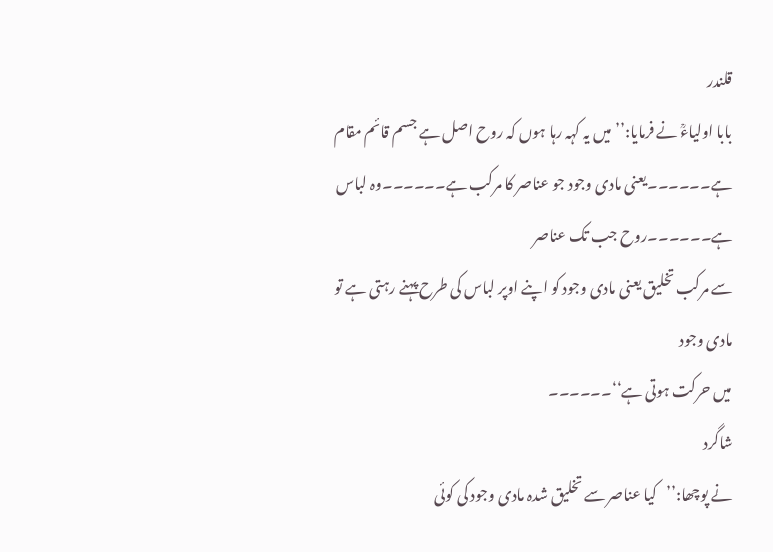قلندر
بابا اولیاءؒ نے فرمایا:’’میں یہ کہہ رہا ہوں کہ روح اصل ہے جسم قائم مقام
ہے۔۔۔۔۔۔یعنی مادی وجود جو عناصر کا مرکب ہے۔۔۔۔۔۔وہ لباس ہے۔۔۔۔۔۔روح جب تک عناصر
سے مرکب تخلیق یعنی مادی وجود کو اپنے اوپر لباس کی طرح پہنے رہتی ہے تو مادی وجود
میں حرکت ہوتی ہے‘‘۔۔۔۔۔۔
شاگرد
نے پوچھا:’’کیا عناصر سے تخلیق شدہ مادی وجود کی کوئی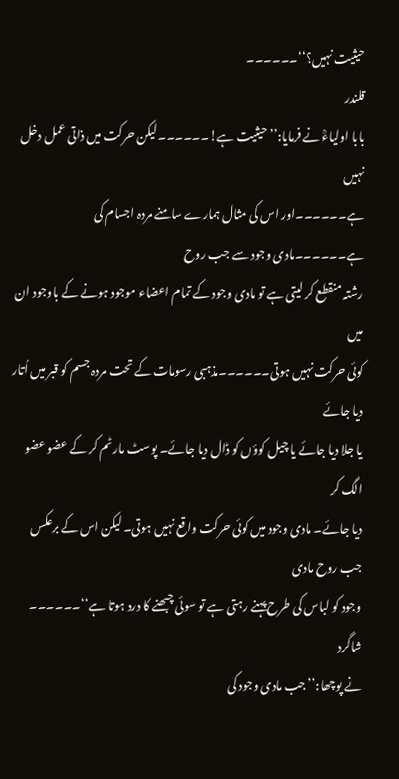حیثیت نہیں؟‘‘۔۔۔۔۔۔
قلندر
بابا اولیاءؒ نے فرمایا:’’حیثیت ہے!۔۔۔۔۔۔لیکن حرکت میں ذاتی عمل دخل نہیں
ہے۔۔۔۔۔۔اور اس کی مثال ہمارے سامنے مردہ اجسام کی ہے۔۔۔۔۔۔مادی وجود سے جب روح
رشتہ منقطع کر لیتی ہے تو مادی وجود کے تمام اعضاء موجود ہونے کے باوجود ان میں
کوئی حرکت نہیں ہوتی۔۔۔۔۔۔مذہبی رسومات کے تحت مردہ جسم کو قبر میں اُتار دیا جائے
یا جلا دیا جائے یا چیل کوؤں کو ڈال دیا جائے۔ پوسٹ مارٹم کر کے عضو عضو الگ کر
دیا جائے۔ مادی وجود میں کوئی حرکت واقع نہیں ہوتی۔ لیکن اس کے برعکس جب روح مادی
وجود کو لباس کی طرح پہنے رہتی ہے تو سوئی چبھنے کا درد ہوتا ہے‘‘۔۔۔۔۔۔
شاگرد
نے پوچھا:’’جب مادی وجود کی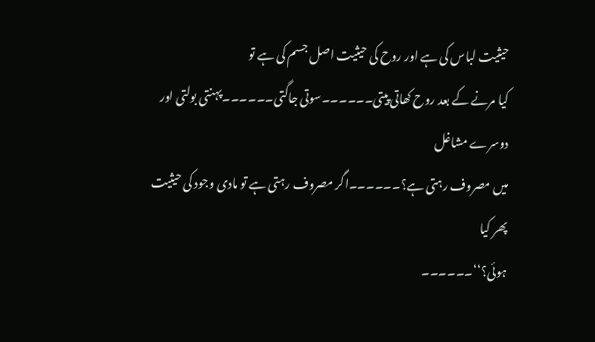حیثیت لباس کی ہے اور روح کی حیثیت اصل جسم کی ہے تو
کیا مرنے کے بعد روح کھاتی پیتی۔۔۔۔۔۔سوتی جاگتی۔۔۔۔۔۔پہنتی بولتی اور دوسرے مشاغل
میں مصروف رہتی ہے؟۔۔۔۔۔۔اگر مصروف رہتی ہے تو مادی وجود کی حیثیت پھر کیا
ہوئی؟‘‘۔۔۔۔۔۔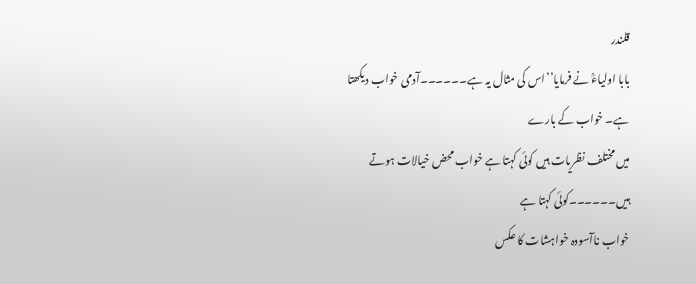قلندر
بابا اولیاءؒ نے فرمایا’’اس کی مثال یہ ہے۔۔۔۔۔۔آدمی خواب دیکھتا ہے۔ خواب کے بارے
میں مختلف نظریات ہیں کوئی کہتا ہے خواب محض خیالات ہوتے ہیں۔۔۔۔۔۔کوئی کہتا ہے
خواب ناآسودہ خواہشات کا عکس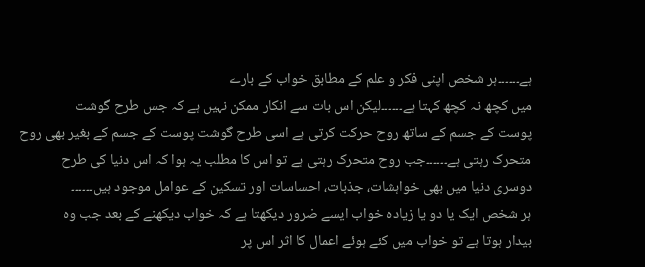ہے۔۔۔۔۔۔ہر شخص اپنی فکر و علم کے مطابق خواب کے بارے
میں کچھ نہ کچھ کہتا ہے۔۔۔۔۔۔لیکن اس بات سے انکار ممکن نہیں ہے کہ جس طرح گوشت
پوست کے جسم کے ساتھ روح حرکت کرتی ہے اسی طرح گوشت پوست کے جسم کے بغیر بھی روح
متحرک رہتی ہے۔۔۔۔۔۔جب روح متحرک رہتی ہے تو اس کا مطلب یہ ہوا کہ اس دنیا کی طرح
دوسری دنیا میں بھی خواہشات، جذبات، احساسات اور تسکین کے عوامل موجود ہیں۔۔۔۔۔۔
ہر شخص ایک یا دو یا زیادہ خواب ایسے ضرور دیکھتا ہے کہ خواب دیکھنے کے بعد جب وہ
بیدار ہوتا ہے تو خواب میں کئے ہوئے اعمال کا اثر اس پر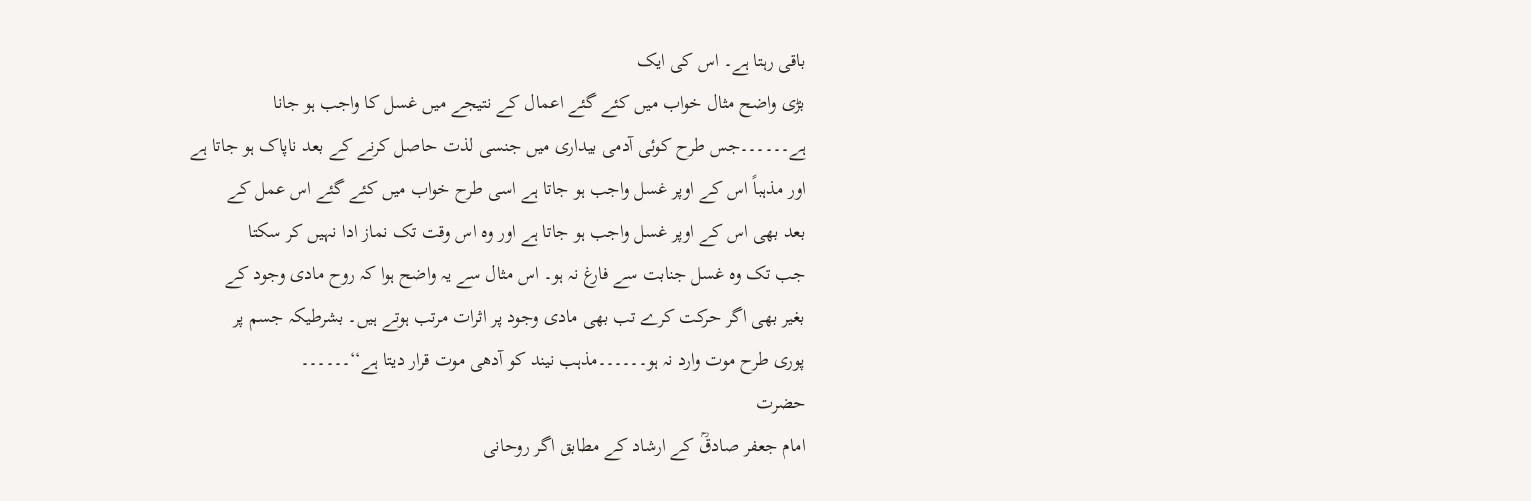باقی رہتا ہے۔ اس کی ایک
بڑی واضح مثال خواب میں کئے گئے اعمال کے نتیجے میں غسل کا واجب ہو جانا
ہے۔۔۔۔۔۔جس طرح کوئی آدمی بیداری میں جنسی لذت حاصل کرنے کے بعد ناپاک ہو جاتا ہے
اور مذہباً اس کے اوپر غسل واجب ہو جاتا ہے اسی طرح خواب میں کئے گئے اس عمل کے
بعد بھی اس کے اوپر غسل واجب ہو جاتا ہے اور وہ اس وقت تک نماز ادا نہیں کر سکتا
جب تک وہ غسل جنابت سے فارغ نہ ہو۔ اس مثال سے یہ واضح ہوا کہ روح مادی وجود کے
بغیر بھی اگر حرکت کرے تب بھی مادی وجود پر اثرات مرتب ہوتے ہیں۔ بشرطیکہ جسم پر
پوری طرح موت وارد نہ ہو۔۔۔۔۔۔مذہب نیند کو آدھی موت قرار دیتا ہے‘‘۔۔۔۔۔۔
حضرت
امام جعفر صادقؒ کے ارشاد کے مطابق اگر روحانی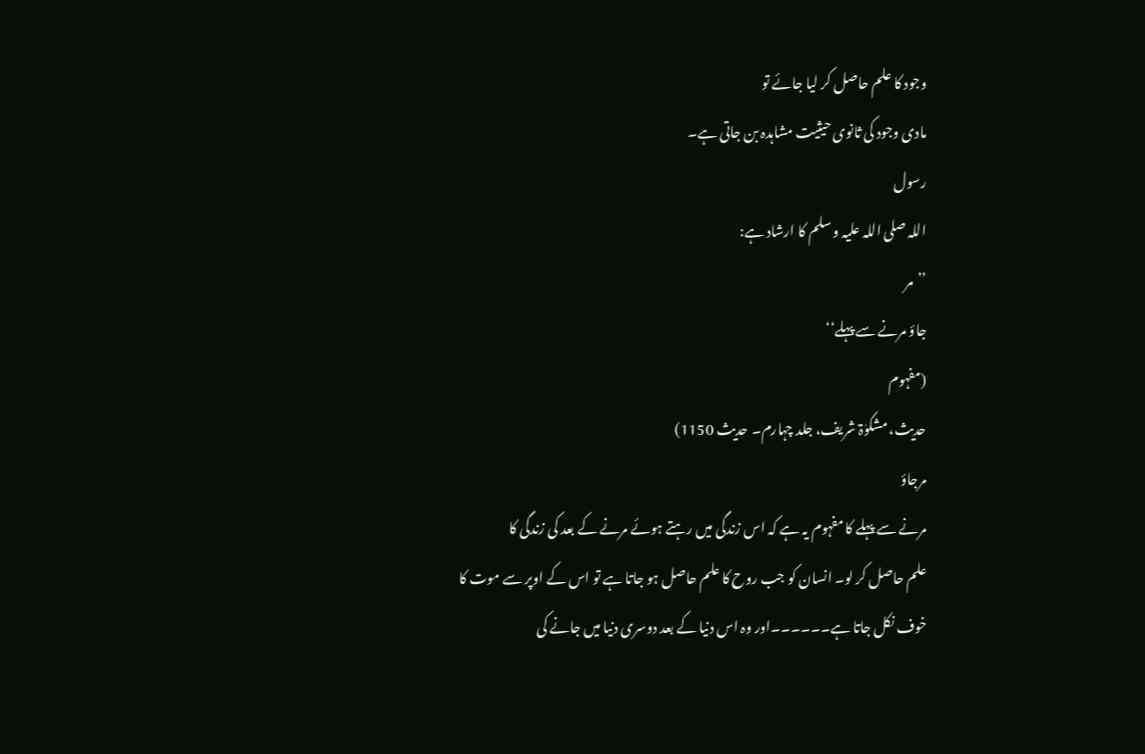وجود کا علم حاصل کر لیا جائے تو
مادی وجود کی ثانوی حیثیت مشاہدہ بن جاتی ہے۔
رسول
اللہ صلی اللہ علیہ و سلم کا ارشاد ہے:
’’مر
جاؤ مرنے سے پہلے‘‘
(مفہوم
حدیث، مشکوٰۃ شریف، جلد چہارم۔ حدیث 1150)
مرجاؤ
مرنے سے پہلے کا مفہوم یہ ہے کہ اس زندگی میں رہتے ہوئے مرنے کے بعد کی زندگی کا
علم حاصل کر لو۔ انسان کو جب روح کا علم حاصل ہو جاتا ہے تو اس کے اوپر سے موت کا
خوف نکل جاتا ہے۔۔۔۔۔۔اور وہ اس دنیا کے بعد دوسری دنیا میں جانے کی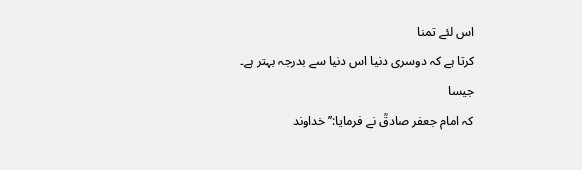اس لئے تمنا
کرتا ہے کہ دوسری دنیا اس دنیا سے بدرجہ بہتر ہے۔
جیسا
کہ امام جعفر صادقؒ نے فرمایا:’’خداوند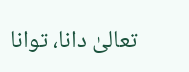تعالیٰ دانا، توانا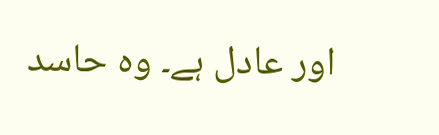اور عادل ہے۔ وہ حاسد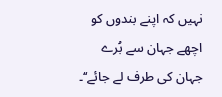نہیں کہ اپنے بندوں کو اچھے جہان سے بُرے جہان کی طرف لے جائے‘‘۔